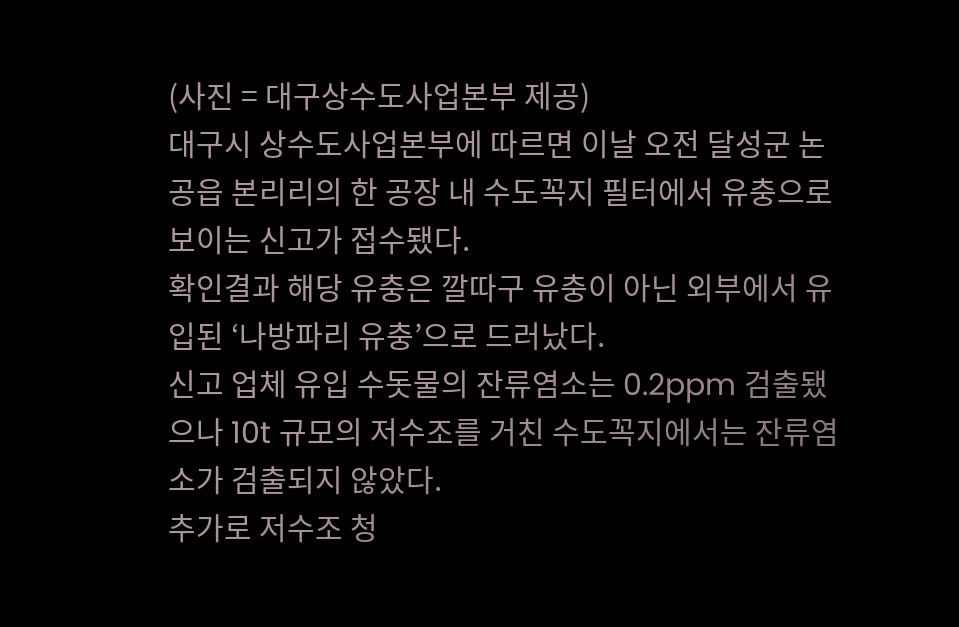(사진 = 대구상수도사업본부 제공)
대구시 상수도사업본부에 따르면 이날 오전 달성군 논공읍 본리리의 한 공장 내 수도꼭지 필터에서 유충으로 보이는 신고가 접수됐다.
확인결과 해당 유충은 깔따구 유충이 아닌 외부에서 유입된 ‘나방파리 유충’으로 드러났다.
신고 업체 유입 수돗물의 잔류염소는 0.2ppm 검출됐으나 10t 규모의 저수조를 거친 수도꼭지에서는 잔류염소가 검출되지 않았다.
추가로 저수조 청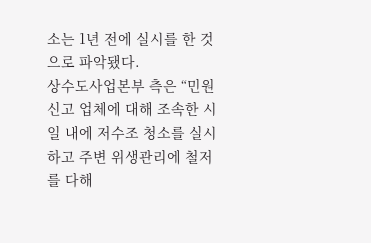소는 1년 전에 실시를 한 것으로 파악됐다.
상수도사업본부 측은 “민원 신고 업체에 대해 조속한 시일 내에 저수조 청소를 실시하고 주변 위생관리에 철저를 다해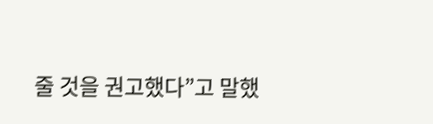줄 것을 권고했다”고 말했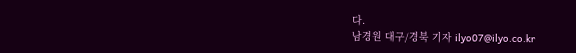다.
남경원 대구/경북 기자 ilyo07@ilyo.co.kr